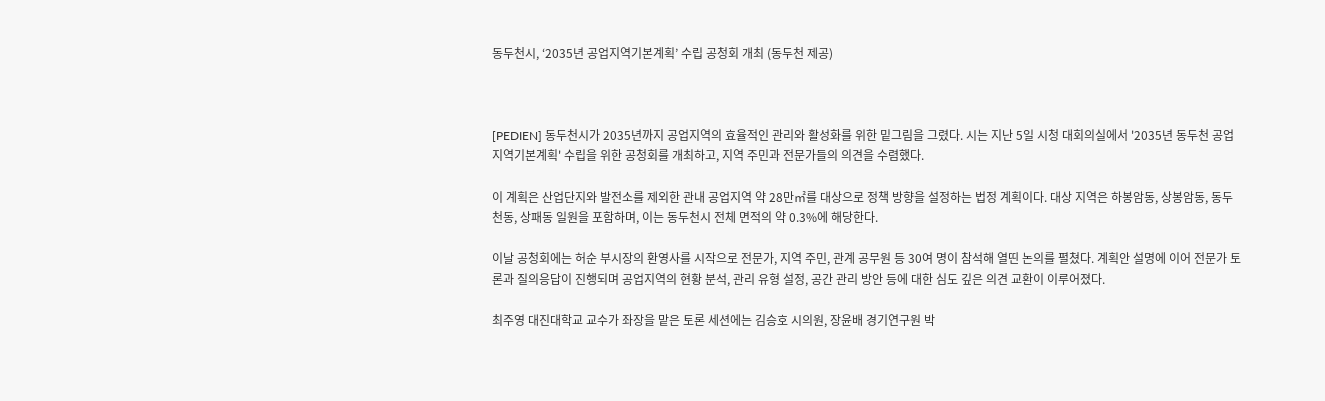동두천시, ‘2035년 공업지역기본계획’ 수립 공청회 개최 (동두천 제공)



[PEDIEN] 동두천시가 2035년까지 공업지역의 효율적인 관리와 활성화를 위한 밑그림을 그렸다. 시는 지난 5일 시청 대회의실에서 '2035년 동두천 공업지역기본계획' 수립을 위한 공청회를 개최하고, 지역 주민과 전문가들의 의견을 수렴했다.

이 계획은 산업단지와 발전소를 제외한 관내 공업지역 약 28만㎡를 대상으로 정책 방향을 설정하는 법정 계획이다. 대상 지역은 하봉암동, 상봉암동, 동두천동, 상패동 일원을 포함하며, 이는 동두천시 전체 면적의 약 0.3%에 해당한다.

이날 공청회에는 허순 부시장의 환영사를 시작으로 전문가, 지역 주민, 관계 공무원 등 30여 명이 참석해 열띤 논의를 펼쳤다. 계획안 설명에 이어 전문가 토론과 질의응답이 진행되며 공업지역의 현황 분석, 관리 유형 설정, 공간 관리 방안 등에 대한 심도 깊은 의견 교환이 이루어졌다.

최주영 대진대학교 교수가 좌장을 맡은 토론 세션에는 김승호 시의원, 장윤배 경기연구원 박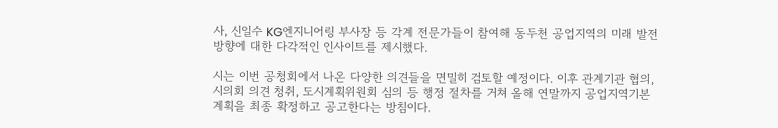사, 신일수 KG엔지니어링 부사장 등 각계 전문가들이 참여해 동두천 공업지역의 미래 발전 방향에 대한 다각적인 인사이트를 제시했다.

시는 이번 공청회에서 나온 다양한 의견들을 면밀히 검토할 예정이다. 이후 관계기관 협의, 시의회 의견 청취, 도시계획위원회 심의 등 행정 절차를 거쳐 올해 연말까지 공업지역기본계획을 최종 확정하고 공고한다는 방침이다.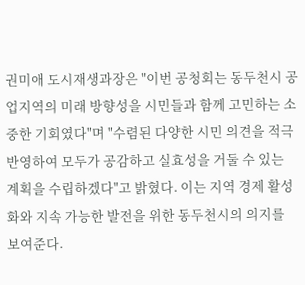권미애 도시재생과장은 "이번 공청회는 동두천시 공업지역의 미래 방향성을 시민들과 함께 고민하는 소중한 기회였다"며 "수렴된 다양한 시민 의견을 적극 반영하여 모두가 공감하고 실효성을 거둘 수 있는 계획을 수립하겠다"고 밝혔다. 이는 지역 경제 활성화와 지속 가능한 발전을 위한 동두천시의 의지를 보여준다.